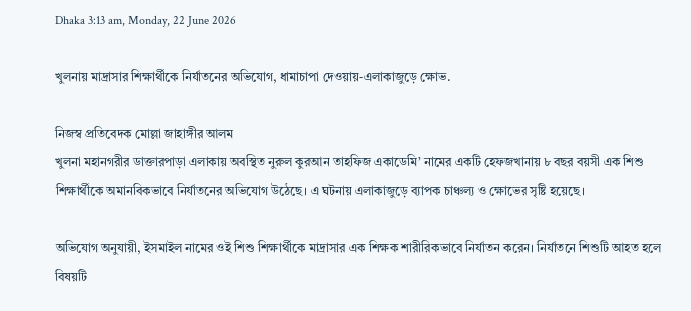Dhaka 3:13 am, Monday, 22 June 2026

খুলনায় মাদ্রাসার শিক্ষার্থীকে নির্যাতনের অভিযোগ, ধামাচাপা দেওয়ায়-এলাকাজুড়ে ক্ষোভ.

নিজস্ব প্রতিবেদক মোল্লা জাহাঙ্গীর আলম
খুলনা মহানগরীর ডাক্তারপাড়া এলাকায় অবস্থিত নুরুল কুরআন তাহফিজ একাডেমি’ নামের একটি হেফজখানায় ৮ বছর বয়সী এক শিশু শিক্ষার্থীকে অমানবিকভাবে নির্যাতনের অভিযোগ উঠেছে। এ ঘটনায় এলাকাজুড়ে ব্যাপক চাঞ্চল্য ও ক্ষোভের সৃষ্টি হয়েছে।

অভিযোগ অনুযায়ী, ইসমাইল নামের ওই শিশু শিক্ষার্থীকে মাদ্রাসার এক শিক্ষক শারীরিকভাবে নির্যাতন করেন। নির্যাতনে শিশুটি আহত হলে বিষয়টি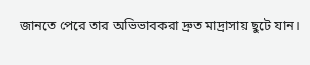জানতে পেরে তার অভিভাবকরা দ্রুত মাদ্রাসায় ছুটে যান।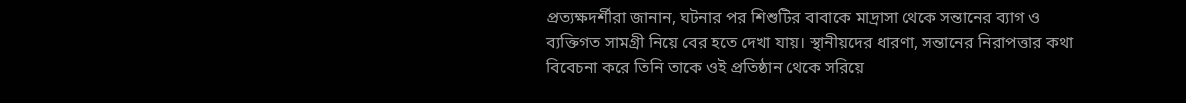প্রত্যক্ষদর্শীরা জানান, ঘটনার পর শিশুটির বাবাকে মাদ্রাসা থেকে সন্তানের ব্যাগ ও ব্যক্তিগত সামগ্রী নিয়ে বের হতে দেখা যায়। স্থানীয়দের ধারণা, সন্তানের নিরাপত্তার কথা বিবেচনা করে তিনি তাকে ওই প্রতিষ্ঠান থেকে সরিয়ে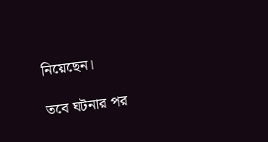নিয়েছেন।

তবে ঘটনার পর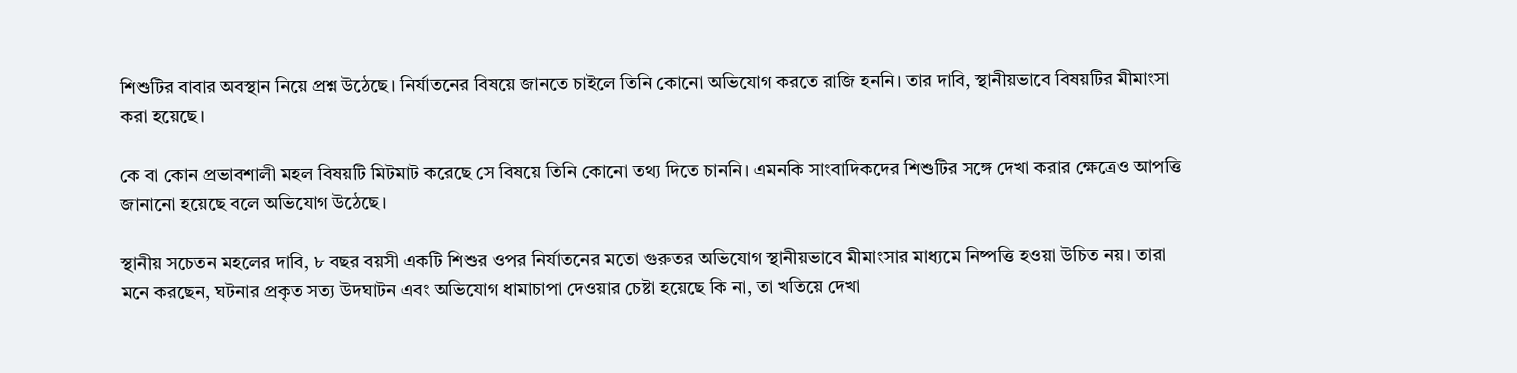শিশুটির বাবার অবস্থান নিয়ে প্রশ্ন উঠেছে। নির্যাতনের বিষয়ে জানতে চাইলে তিনি কোনো অভিযোগ করতে রাজি হননি। তার দাবি, স্থানীয়ভাবে বিষয়টির মীমাংসা করা হয়েছে।

কে বা কোন প্রভাবশালী মহল বিষয়টি মিটমাট করেছে সে বিষয়ে তিনি কোনো তথ্য দিতে চাননি। এমনকি সাংবাদিকদের শিশুটির সঙ্গে দেখা করার ক্ষেত্রেও আপত্তি জানানো হয়েছে বলে অভিযোগ উঠেছে।

স্থানীয় সচেতন মহলের দাবি, ৮ বছর বয়সী একটি শিশুর ওপর নির্যাতনের মতো গুরুতর অভিযোগ স্থানীয়ভাবে মীমাংসার মাধ্যমে নিষ্পত্তি হওয়া উচিত নয়। তারা মনে করছেন, ঘটনার প্রকৃত সত্য উদঘাটন এবং অভিযোগ ধামাচাপা দেওয়ার চেষ্টা হয়েছে কি না, তা খতিয়ে দেখা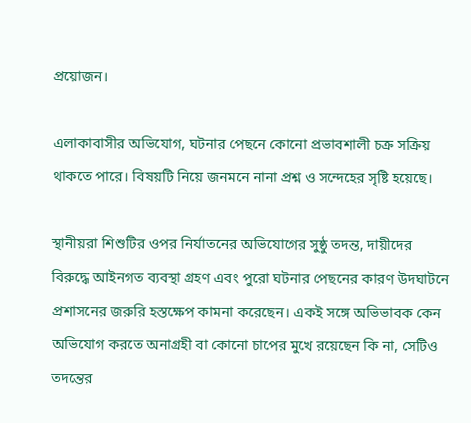প্রয়োজন।

এলাকাবাসীর অভিযোগ, ঘটনার পেছনে কোনো প্রভাবশালী চক্র সক্রিয় থাকতে পারে। বিষয়টি নিয়ে জনমনে নানা প্রশ্ন ও সন্দেহের সৃষ্টি হয়েছে।

স্থানীয়রা শিশুটির ওপর নির্যাতনের অভিযোগের সুষ্ঠু তদন্ত, দায়ীদের বিরুদ্ধে আইনগত ব্যবস্থা গ্রহণ এবং পুরো ঘটনার পেছনের কারণ উদঘাটনে প্রশাসনের জরুরি হস্তক্ষেপ কামনা করেছেন। একই সঙ্গে অভিভাবক কেন অভিযোগ করতে অনাগ্রহী বা কোনো চাপের মুখে রয়েছেন কি না, সেটিও তদন্তের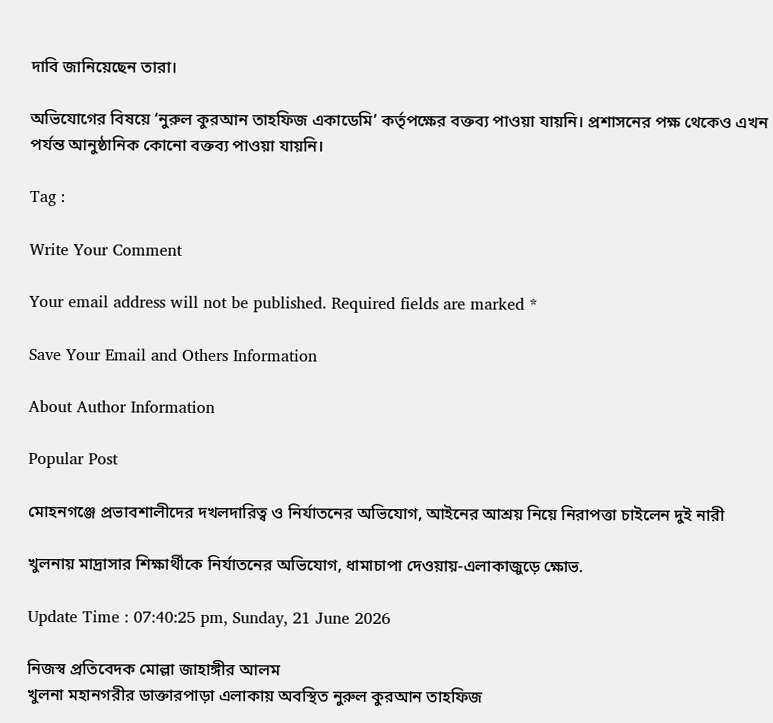দাবি জানিয়েছেন তারা।

অভিযোগের বিষয়ে ‘নুরুল কুরআন তাহফিজ একাডেমি’ কর্তৃপক্ষের বক্তব্য পাওয়া যায়নি। প্রশাসনের পক্ষ থেকেও এখন পর্যন্ত আনুষ্ঠানিক কোনো বক্তব্য পাওয়া যায়নি।

Tag :

Write Your Comment

Your email address will not be published. Required fields are marked *

Save Your Email and Others Information

About Author Information

Popular Post

মোহনগঞ্জে প্রভাবশালীদের দখলদারিত্ব ও নির্যাতনের অভিযোগ, আইনের আশ্রয় নিয়ে নিরাপত্তা চাইলেন দুই নারী

খুলনায় মাদ্রাসার শিক্ষার্থীকে নির্যাতনের অভিযোগ, ধামাচাপা দেওয়ায়-এলাকাজুড়ে ক্ষোভ.

Update Time : 07:40:25 pm, Sunday, 21 June 2026

নিজস্ব প্রতিবেদক মোল্লা জাহাঙ্গীর আলম
খুলনা মহানগরীর ডাক্তারপাড়া এলাকায় অবস্থিত নুরুল কুরআন তাহফিজ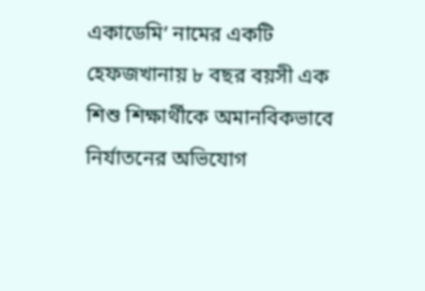একাডেমি’ নামের একটি হেফজখানায় ৮ বছর বয়সী এক শিশু শিক্ষার্থীকে অমানবিকভাবে নির্যাতনের অভিযোগ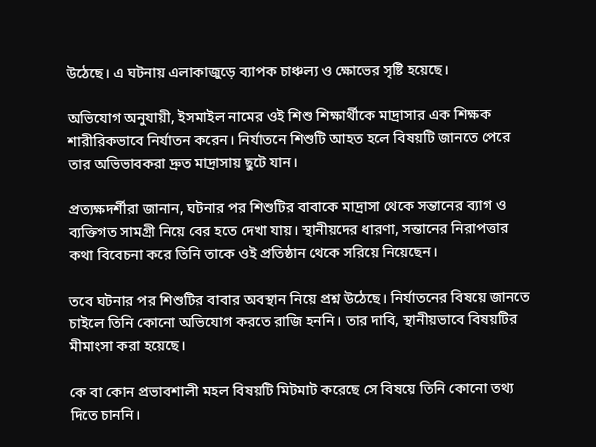উঠেছে। এ ঘটনায় এলাকাজুড়ে ব্যাপক চাঞ্চল্য ও ক্ষোভের সৃষ্টি হয়েছে।

অভিযোগ অনুযায়ী, ইসমাইল নামের ওই শিশু শিক্ষার্থীকে মাদ্রাসার এক শিক্ষক শারীরিকভাবে নির্যাতন করেন। নির্যাতনে শিশুটি আহত হলে বিষয়টি জানতে পেরে তার অভিভাবকরা দ্রুত মাদ্রাসায় ছুটে যান।

প্রত্যক্ষদর্শীরা জানান, ঘটনার পর শিশুটির বাবাকে মাদ্রাসা থেকে সন্তানের ব্যাগ ও ব্যক্তিগত সামগ্রী নিয়ে বের হতে দেখা যায়। স্থানীয়দের ধারণা, সন্তানের নিরাপত্তার কথা বিবেচনা করে তিনি তাকে ওই প্রতিষ্ঠান থেকে সরিয়ে নিয়েছেন।

তবে ঘটনার পর শিশুটির বাবার অবস্থান নিয়ে প্রশ্ন উঠেছে। নির্যাতনের বিষয়ে জানতে চাইলে তিনি কোনো অভিযোগ করতে রাজি হননি। তার দাবি, স্থানীয়ভাবে বিষয়টির মীমাংসা করা হয়েছে।

কে বা কোন প্রভাবশালী মহল বিষয়টি মিটমাট করেছে সে বিষয়ে তিনি কোনো তথ্য দিতে চাননি।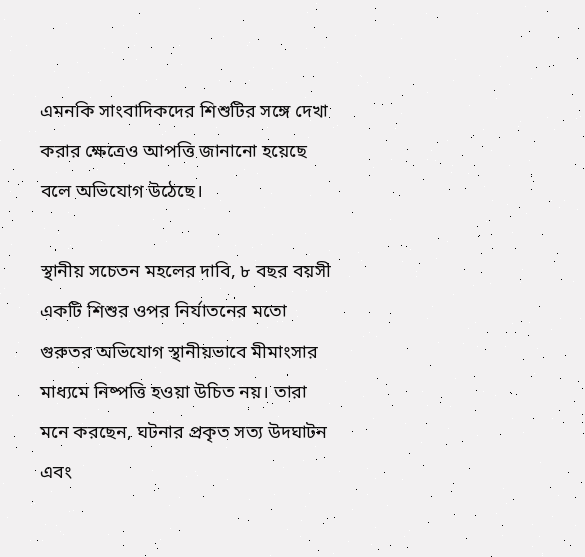এমনকি সাংবাদিকদের শিশুটির সঙ্গে দেখা করার ক্ষেত্রেও আপত্তি জানানো হয়েছে বলে অভিযোগ উঠেছে।

স্থানীয় সচেতন মহলের দাবি, ৮ বছর বয়সী একটি শিশুর ওপর নির্যাতনের মতো গুরুতর অভিযোগ স্থানীয়ভাবে মীমাংসার মাধ্যমে নিষ্পত্তি হওয়া উচিত নয়। তারা মনে করছেন, ঘটনার প্রকৃত সত্য উদঘাটন এবং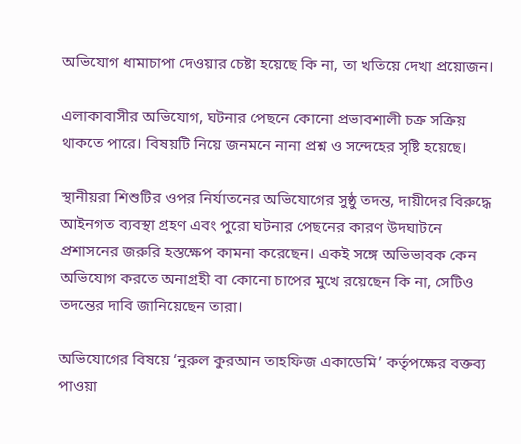অভিযোগ ধামাচাপা দেওয়ার চেষ্টা হয়েছে কি না, তা খতিয়ে দেখা প্রয়োজন।

এলাকাবাসীর অভিযোগ, ঘটনার পেছনে কোনো প্রভাবশালী চক্র সক্রিয় থাকতে পারে। বিষয়টি নিয়ে জনমনে নানা প্রশ্ন ও সন্দেহের সৃষ্টি হয়েছে।

স্থানীয়রা শিশুটির ওপর নির্যাতনের অভিযোগের সুষ্ঠু তদন্ত, দায়ীদের বিরুদ্ধে আইনগত ব্যবস্থা গ্রহণ এবং পুরো ঘটনার পেছনের কারণ উদঘাটনে প্রশাসনের জরুরি হস্তক্ষেপ কামনা করেছেন। একই সঙ্গে অভিভাবক কেন অভিযোগ করতে অনাগ্রহী বা কোনো চাপের মুখে রয়েছেন কি না, সেটিও তদন্তের দাবি জানিয়েছেন তারা।

অভিযোগের বিষয়ে ‘নুরুল কুরআন তাহফিজ একাডেমি’ কর্তৃপক্ষের বক্তব্য পাওয়া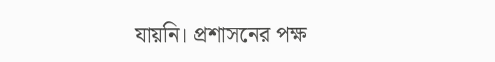যায়নি। প্রশাসনের পক্ষ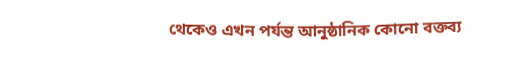থেকেও এখন পর্যন্ত আনুষ্ঠানিক কোনো বক্তব্য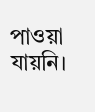পাওয়া যায়নি।